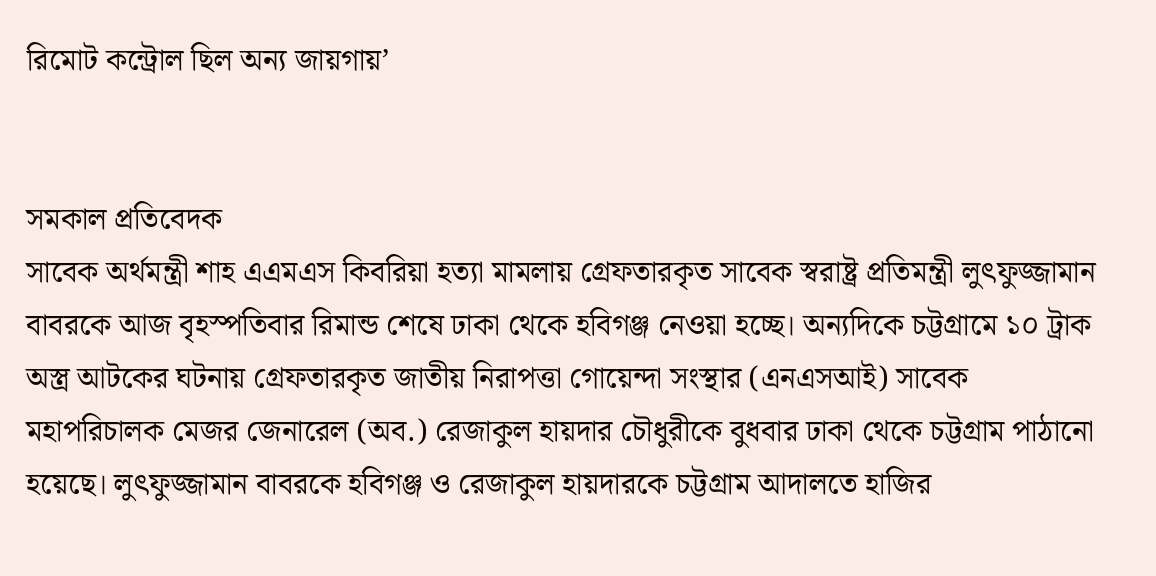রিমোট কন্ট্রোল ছিল অন্য জায়গায়’


সমকাল প্রতিবেদক
সাবেক অর্থমন্ত্রী শাহ এএমএস কিবরিয়া হত্যা মামলায় গ্রেফতারকৃত সাবেক স্বরাষ্ট্র প্রতিমন্ত্রী লুৎফুজ্জামান বাবরকে আজ বৃহস্পতিবার রিমান্ড শেষে ঢাকা থেকে হবিগঞ্জ নেওয়া হচ্ছে। অন্যদিকে চট্টগ্রামে ১০ ট্রাক অস্ত্র আটকের ঘটনায় গ্রেফতারকৃত জাতীয় নিরাপত্তা গোয়েন্দা সংস্থার (এনএসআই) সাবেক মহাপরিচালক মেজর জেনারেল (অব.) রেজাকুল হায়দার চৌধুরীকে বুধবার ঢাকা থেকে চট্টগ্রাম পাঠানো হয়েছে। লুৎফুজ্জামান বাবরকে হবিগঞ্জ ও রেজাকুল হায়দারকে চট্টগ্রাম আদালতে হাজির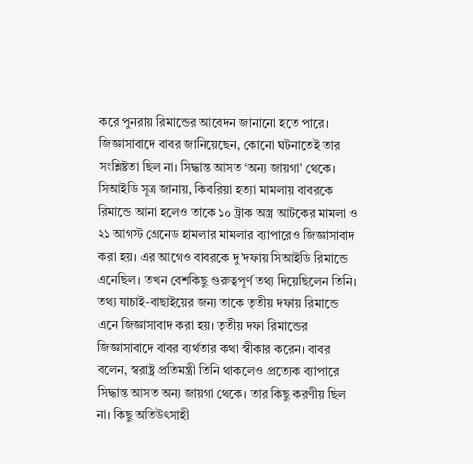করে পুনরায় রিমান্ডের আবেদন জানানো হতে পারে। জিজ্ঞাসাবাদে বাবর জানিয়েছেন, কোনো ঘটনাতেই তার সংশ্লিষ্টতা ছিল না। সিদ্ধান্ত আসত ‘অন্য জায়গা’ থেকে।
সিআইডি সূত্র জানায়, কিবরিয়া হত্যা মামলায় বাবরকে রিমান্ডে আনা হলেও তাকে ১০ ট্রাক অস্ত্র আটকের মামলা ও ২১ আগস্ট গ্রেনেড হামলার মামলার ব্যাপারেও জিজ্ঞাসাবাদ করা হয়। এর আগেও বাবরকে দু’দফায় সিআইডি রিমান্ডে এনেছিল। তখন বেশকিছু গুরুত্বপূর্ণ তথ্য দিয়েছিলেন তিনি। তথ্য যাচাই-বাছাইয়ের জন্য তাকে তৃতীয় দফায় রিমান্ডে এনে জিজ্ঞাসাবাদ করা হয়। তৃতীয় দফা রিমান্ডের জিজ্ঞাসাবাদে বাবর ব্যর্থতার কথা স্বীকার করেন। বাবর বলেন, স্বরাষ্ট্র প্রতিমন্ত্রী তিনি থাকলেও প্রত্যেক ব্যাপারে সিদ্ধান্ত আসত অন্য জায়গা থেকে। তার কিছু করণীয় ছিল না। কিছু অতিউৎসাহী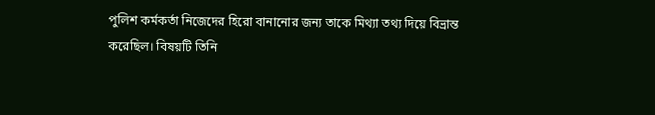পুলিশ কর্মকর্তা নিজেদের হিরো বানানোর জন্য তাকে মিথ্যা তথ্য দিয়ে বিভ্রান্ত
করেছিল। বিষয়টি তিনি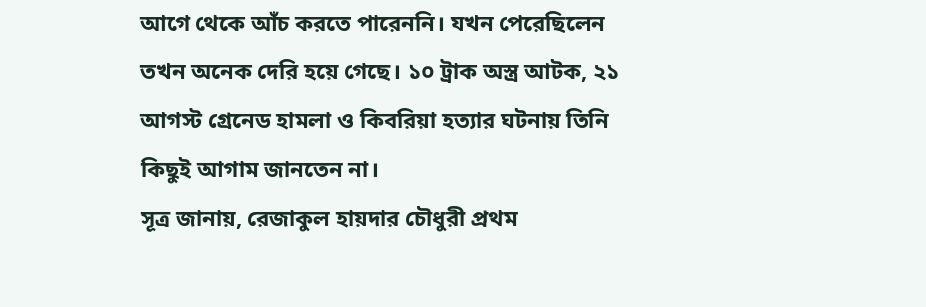আগে থেকে আঁচ করতে পারেননি। যখন পেরেছিলেন তখন অনেক দেরি হয়ে গেছে। ১০ ট্রাক অস্ত্র আটক, ২১ আগস্ট গ্রেনেড হামলা ও কিবরিয়া হত্যার ঘটনায় তিনি কিছুই আগাম জানতেন না।
সূত্র জানায়, রেজাকুল হায়দার চৌধুরী প্রথম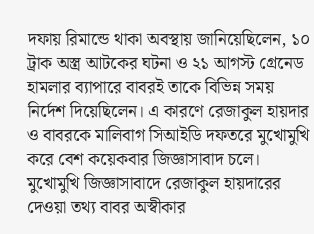দফায় রিমান্ডে থাকা অবস্থায় জানিয়েছিলেন, ১০ ট্রাক অস্ত্র আটকের ঘটনা ও ২১ আগস্ট গ্রেনেড হামলার ব্যাপারে বাবরই তাকে বিভিন্ন সময় নির্দেশ দিয়েছিলেন। এ কারণে রেজাকুল হায়দার ও বাবরকে মালিবাগ সিআইডি দফতরে মুখোমুখি করে বেশ কয়েকবার জিজ্ঞাসাবাদ চলে। মুখোমুখি জিজ্ঞাসাবাদে রেজাকুল হায়দারের দেওয়া তথ্য বাবর অস্বীকার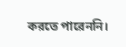করতে পারেননি।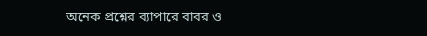অনেক প্রশ্নের ব্যাপারে বাবর ও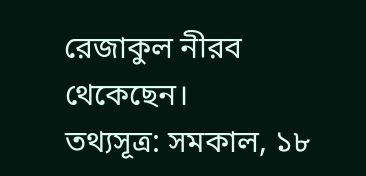রেজাকুল নীরব থেকেছেন।
তথ্যসূত্র: সমকাল, ১৮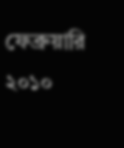ফেব্রুয়ারি ২০১০